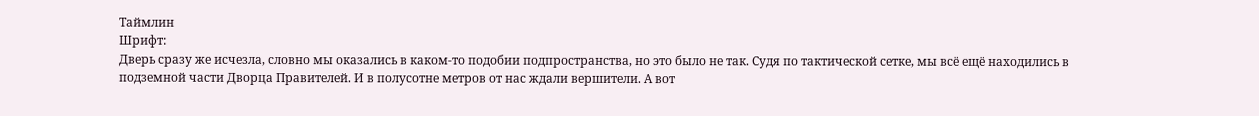Таймлин
Шрифт:
Дверь сразу же исчезла, словно мы оказались в каком-то подобии подпространства, но это было не так. Судя по тактической сетке, мы всё ещё находились в подземной части Дворца Правителей. И в полусотне метров от нас ждали вершители. А вот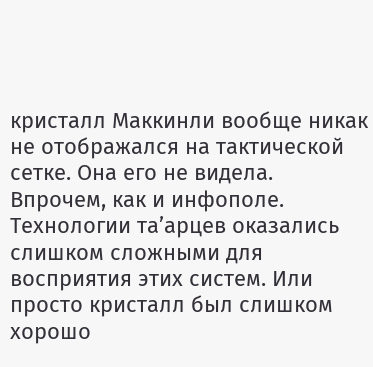кристалл Маккинли вообще никак не отображался на тактической сетке. Она его не видела. Впрочем, как и инфополе.
Технологии та’арцев оказались слишком сложными для восприятия этих систем. Или просто кристалл был слишком хорошо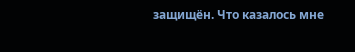защищён. Что казалось мне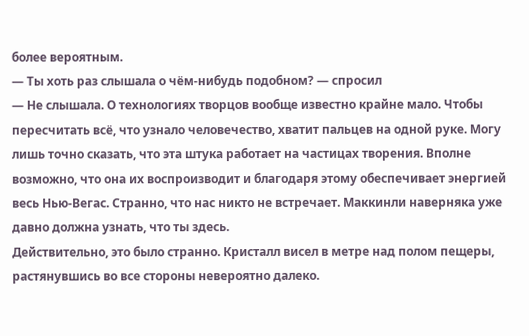более вероятным.
— Ты хоть раз слышала о чём-нибудь подобном? — спросил
— Не слышала. О технологиях творцов вообще известно крайне мало. Чтобы пересчитать всё, что узнало человечество, хватит пальцев на одной руке. Могу лишь точно сказать, что эта штука работает на частицах творения. Вполне возможно, что она их воспроизводит и благодаря этому обеспечивает энергией весь Нью-Вегас. Странно, что нас никто не встречает. Маккинли наверняка уже давно должна узнать, что ты здесь.
Действительно, это было странно. Кристалл висел в метре над полом пещеры, растянувшись во все стороны невероятно далеко.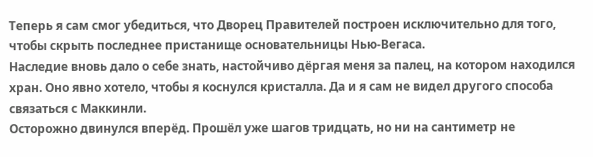Теперь я сам смог убедиться, что Дворец Правителей построен исключительно для того, чтобы скрыть последнее пристанище основательницы Нью-Вегаса.
Наследие вновь дало о себе знать, настойчиво дёргая меня за палец, на котором находился хран. Оно явно хотело, чтобы я коснулся кристалла. Да и я сам не видел другого способа связаться с Маккинли.
Осторожно двинулся вперёд. Прошёл уже шагов тридцать, но ни на сантиметр не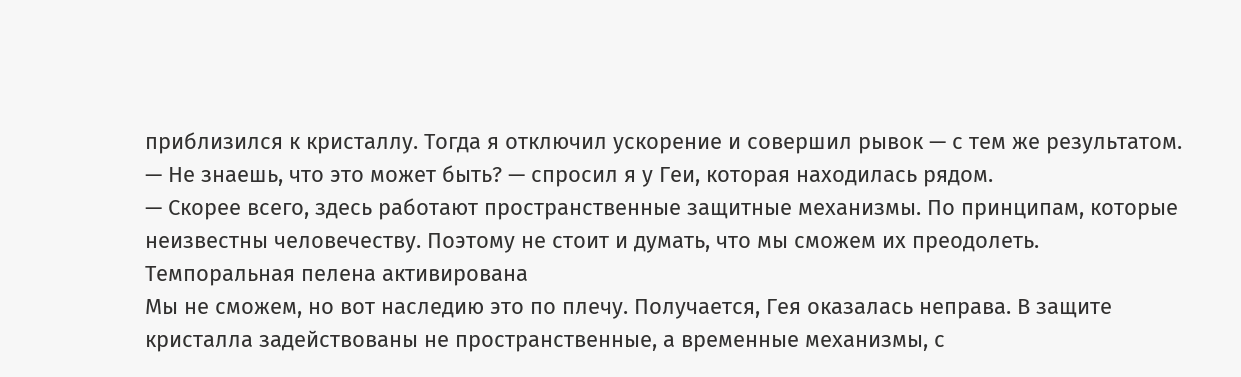приблизился к кристаллу. Тогда я отключил ускорение и совершил рывок — с тем же результатом.
— Не знаешь, что это может быть? — спросил я у Геи, которая находилась рядом.
— Скорее всего, здесь работают пространственные защитные механизмы. По принципам, которые неизвестны человечеству. Поэтому не стоит и думать, что мы сможем их преодолеть.
Темпоральная пелена активирована
Мы не сможем, но вот наследию это по плечу. Получается, Гея оказалась неправа. В защите кристалла задействованы не пространственные, а временные механизмы, с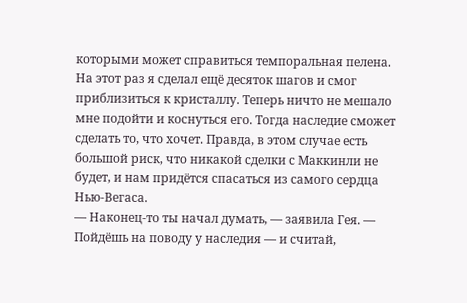которыми может справиться темпоральная пелена.
На этот раз я сделал ещё десяток шагов и смог приблизиться к кристаллу. Теперь ничто не мешало мне подойти и коснуться его. Тогда наследие сможет сделать то, что хочет. Правда, в этом случае есть большой риск, что никакой сделки с Маккинли не будет, и нам придётся спасаться из самого сердца Нью-Вегаса.
— Наконец-то ты начал думать, — заявила Гея. — Пойдёшь на поводу у наследия — и считай,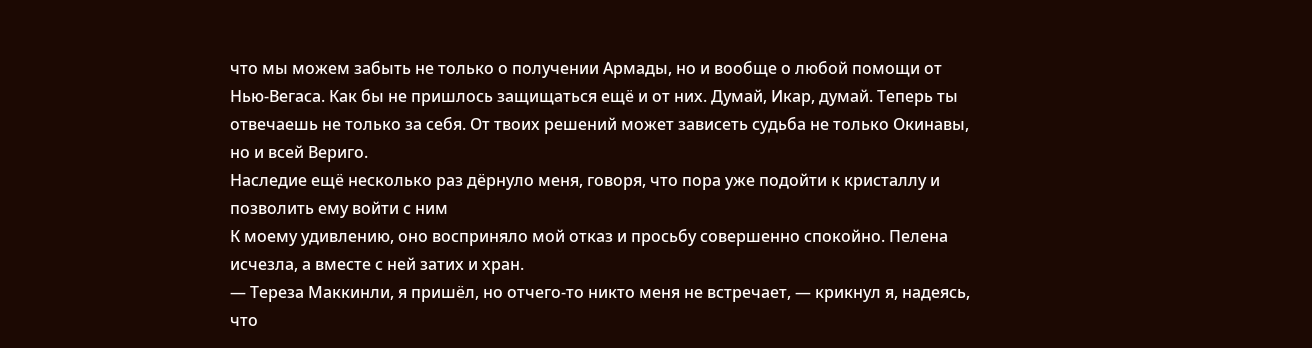что мы можем забыть не только о получении Армады, но и вообще о любой помощи от Нью-Вегаса. Как бы не пришлось защищаться ещё и от них. Думай, Икар, думай. Теперь ты отвечаешь не только за себя. От твоих решений может зависеть судьба не только Окинавы, но и всей Вериго.
Наследие ещё несколько раз дёрнуло меня, говоря, что пора уже подойти к кристаллу и позволить ему войти с ним
К моему удивлению, оно восприняло мой отказ и просьбу совершенно спокойно. Пелена исчезла, а вместе с ней затих и хран.
— Тереза Маккинли, я пришёл, но отчего-то никто меня не встречает, — крикнул я, надеясь, что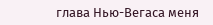глава Нью-Вегаса меня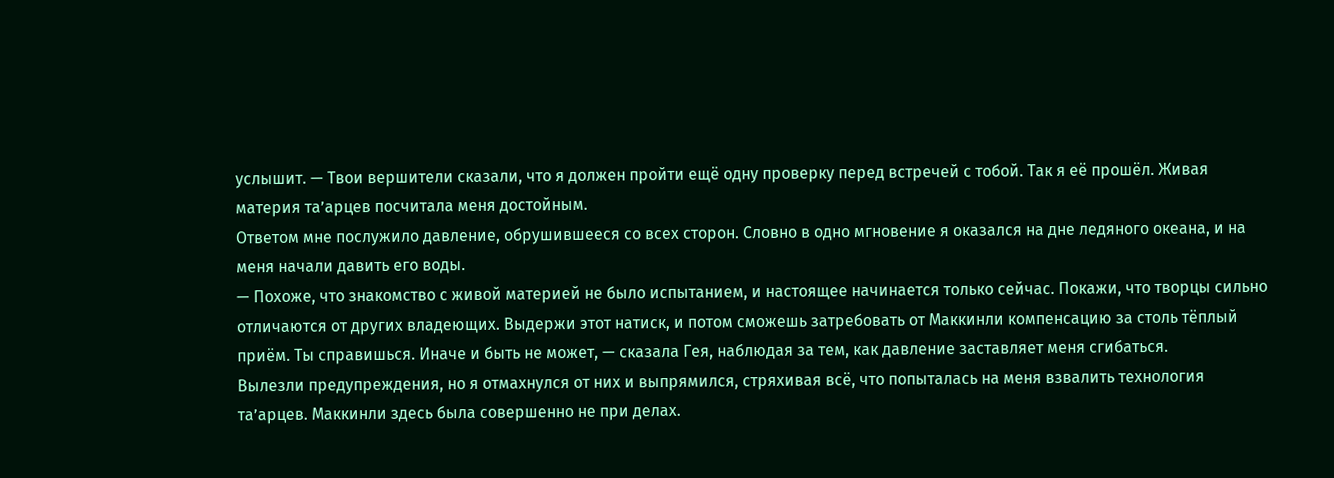услышит. — Твои вершители сказали, что я должен пройти ещё одну проверку перед встречей с тобой. Так я её прошёл. Живая материя та’арцев посчитала меня достойным.
Ответом мне послужило давление, обрушившееся со всех сторон. Словно в одно мгновение я оказался на дне ледяного океана, и на меня начали давить его воды.
— Похоже, что знакомство с живой материей не было испытанием, и настоящее начинается только сейчас. Покажи, что творцы сильно отличаются от других владеющих. Выдержи этот натиск, и потом сможешь затребовать от Маккинли компенсацию за столь тёплый приём. Ты справишься. Иначе и быть не может, — сказала Гея, наблюдая за тем, как давление заставляет меня сгибаться.
Вылезли предупреждения, но я отмахнулся от них и выпрямился, стряхивая всё, что попыталась на меня взвалить технология та’арцев. Маккинли здесь была совершенно не при делах.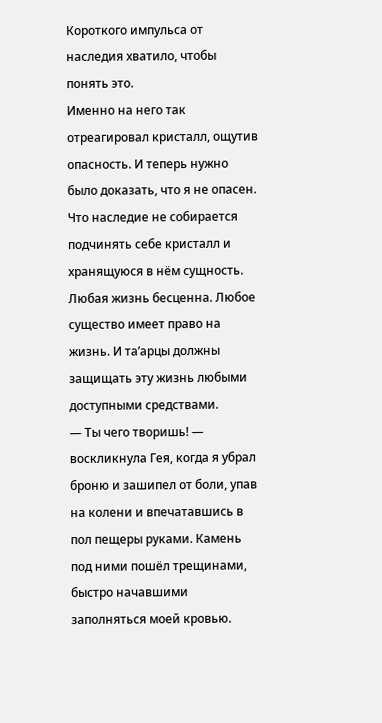Короткого импульса от наследия хватило, чтобы понять это.
Именно на него так отреагировал кристалл, ощутив опасность. И теперь нужно было доказать, что я не опасен. Что наследие не собирается подчинять себе кристалл и хранящуюся в нём сущность. Любая жизнь бесценна. Любое существо имеет право на жизнь. И та’арцы должны защищать эту жизнь любыми доступными средствами.
— Ты чего творишь! — воскликнула Гея, когда я убрал броню и зашипел от боли, упав на колени и впечатавшись в пол пещеры руками. Камень под ними пошёл трещинами, быстро начавшими заполняться моей кровью.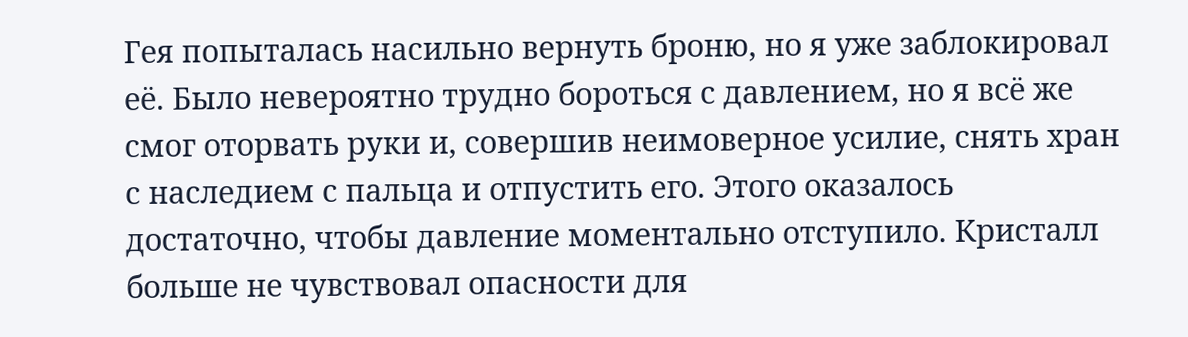Гея попыталась насильно вернуть броню, но я уже заблокировал её. Было невероятно трудно бороться с давлением, но я всё же смог оторвать руки и, совершив неимоверное усилие, снять хран с наследием с пальца и отпустить его. Этого оказалось достаточно, чтобы давление моментально отступило. Кристалл больше не чувствовал опасности для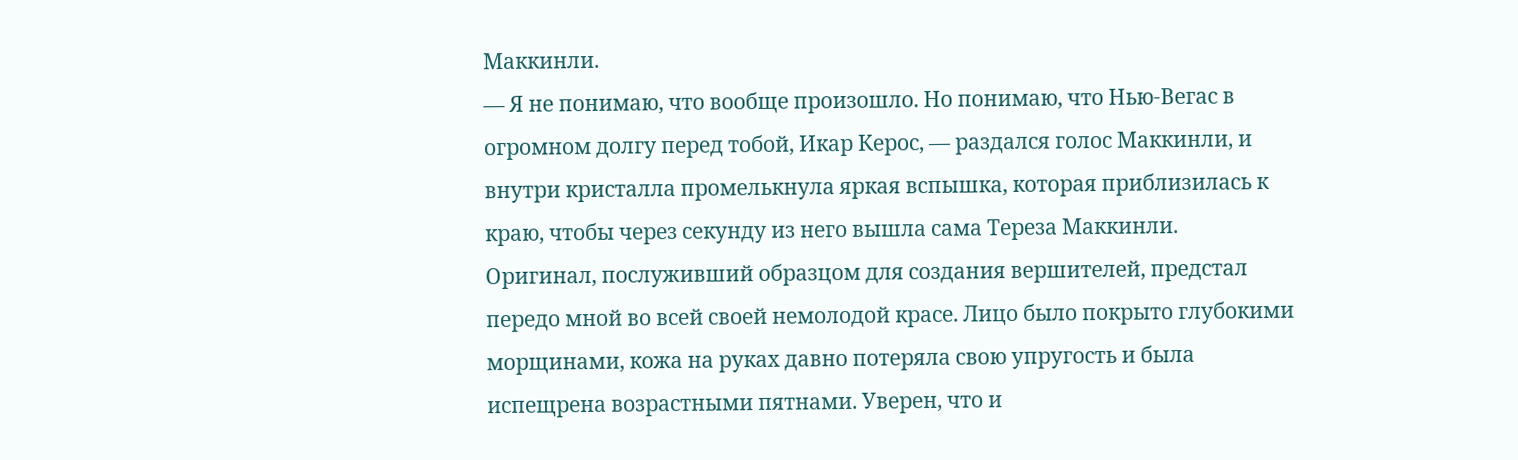Маккинли.
— Я не понимаю, что вообще произошло. Но понимаю, что Нью-Вегас в огромном долгу перед тобой, Икар Керос, — раздался голос Маккинли, и внутри кристалла промелькнула яркая вспышка, которая приблизилась к краю, чтобы через секунду из него вышла сама Тереза Маккинли.
Оригинал, послуживший образцом для создания вершителей, предстал передо мной во всей своей немолодой красе. Лицо было покрыто глубокими морщинами, кожа на руках давно потеряла свою упругость и была испещрена возрастными пятнами. Уверен, что и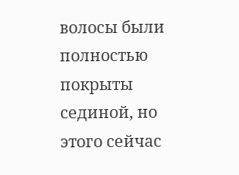волосы были полностью покрыты сединой, но этого сейчас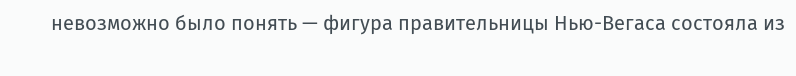невозможно было понять — фигура правительницы Нью-Вегаса состояла из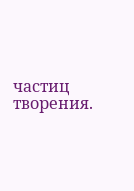частиц творения.